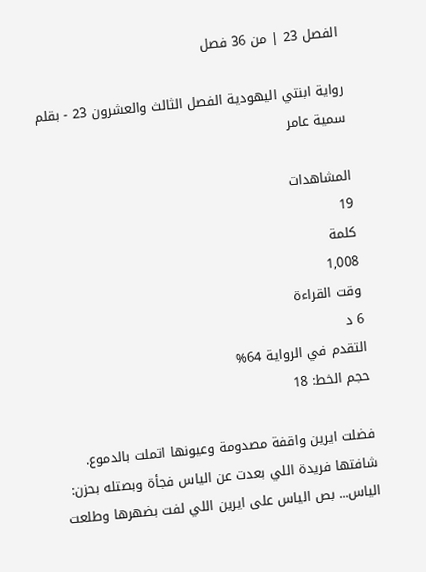الفصل 23 | من 36 فصل

رواية ابنتي اليهودية الفصل الثالث والعشرون 23 - بقلم سمية عامر

المشاهدات
19
كلمة
1,008
وقت القراءة
6 د
التقدم في الرواية 64%
حجم الخط: 18

فضلت ايرين واقفة مصدومة وعيونها اتملت بالدموع. شافتها فريدة اللي بعدت عن الياس فجأة وبصتله بحزن: الياس... بص الياس على ايرين اللي لفت بضهرها وطلعت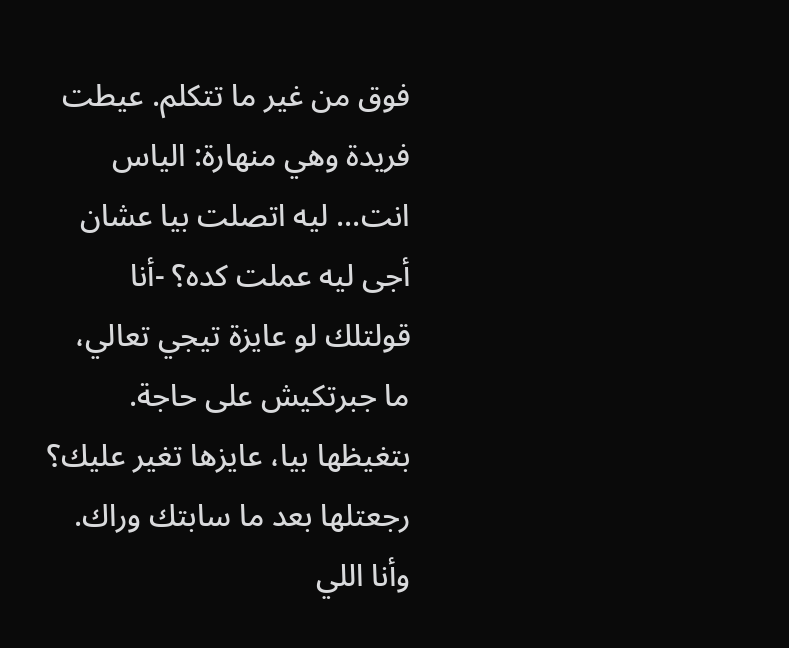فوق من غير ما تتكلم. عيطت فريدة وهي منهارة: الياس انت... ليه اتصلت بيا عشان أجى ليه عملت كده؟ -أنا قولتلك لو عايزة تيجي تعالي، ما جبرتكيش على حاجة. بتغيظها بيا، عايزها تغير عليك؟ رجعتلها بعد ما سابتك وراك. وأنا اللي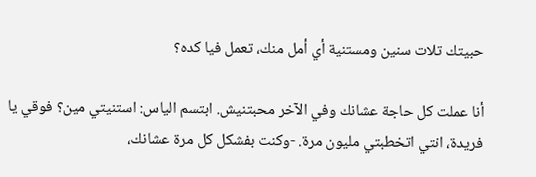حبيتك تلات سنين ومستنية أي أمل منك، تعمل فيا كده؟

أنا عملت كل حاجة عشانك وفي الآخر محبتنيش. ابتسم الياس: استنيتي مين؟ فوقي يا فريدة، انتي اتخطبتي مليون مرة. -وكنت بفشكل كل مرة عشانك،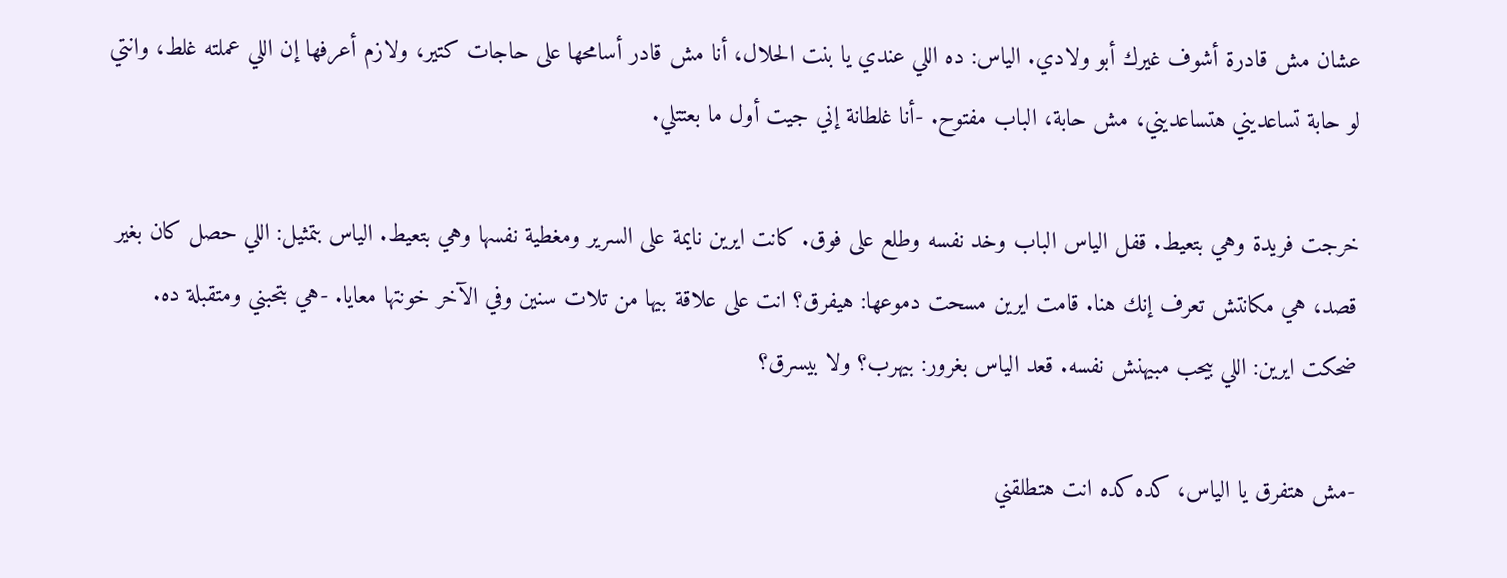عشان مش قادرة أشوف غيرك أبو ولادي. الياس: ده اللي عندي يا بنت الحلال، أنا مش قادر أسامحها على حاجات كتير، ولازم أعرفها إن اللي عملته غلط، وانتي لو حابة تساعديني هتساعديني، مش حابة، الباب مفتوح. -أنا غلطانة إني جيت أول ما بعتتلي.

خرجت فريدة وهي بتعيط. قفل الياس الباب وخد نفسه وطلع على فوق. كانت ايرين نايمة على السرير ومغطية نفسها وهي بتعيط. الياس بتمثيل: اللي حصل كان بغير قصد، هي مكانتش تعرف إنك هنا. قامت ايرين مسحت دموعها: هيفرق؟ انت على علاقة بيها من تلات سنين وفي الآخر خونتها معايا. -هي بتحبني ومتقبلة ده. ضحكت ايرين: اللي بيحب مبيهنش نفسه. قعد الياس بغرور: بيهرب؟ ولا بيسرق؟

-مش هتفرق يا الياس، كده كده انت هتطلقني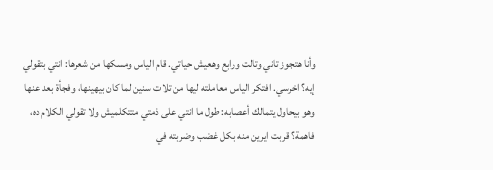وأنا هتجوز تاني وتالت ورابع وهعيش حياتي. قام الياس ومسكها من شعرها: انتي بتقولي إيه؟ اخرسي. افتكر الياس معاملته ليها من تلات سنين لما كان بيهينها، وفجأة بعد عنها وهو بيحاول يتمالك أعصابه: طول ما انتي على ذمتي متتكلميش ولا تقولي الكلام ده، فاهمة؟ قربت ايرين منه بكل غضب وضربته في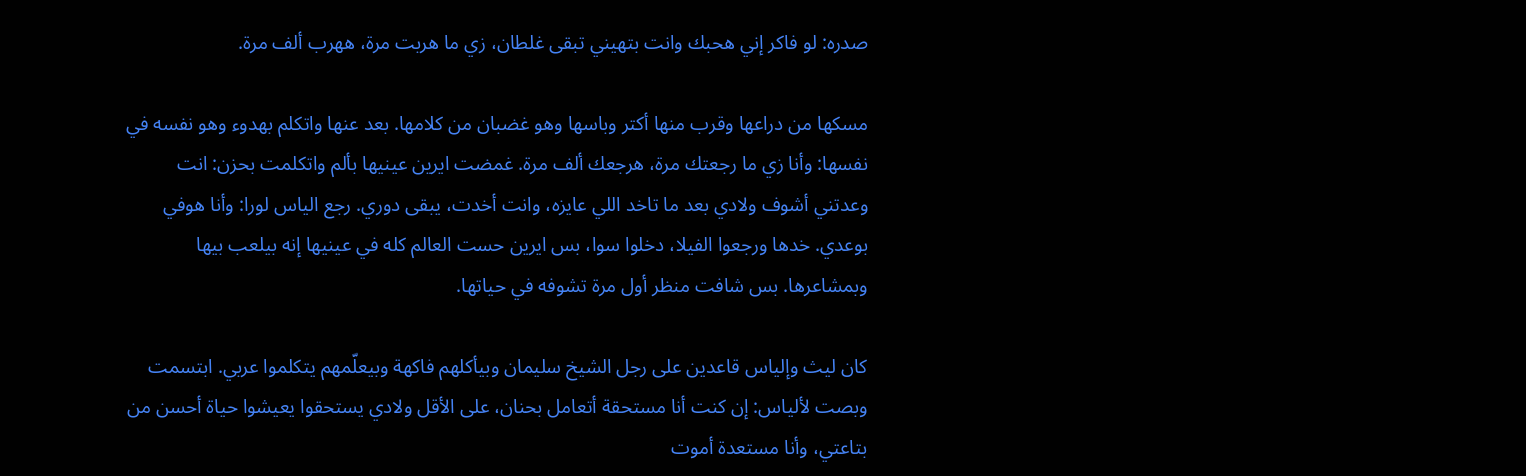صدره: لو فاكر إني هحبك وانت بتهيني تبقى غلطان، زي ما هربت مرة، ههرب ألف مرة.

مسكها من دراعها وقرب منها أكتر وباسها وهو غضبان من كلامها. بعد عنها واتكلم بهدوء وهو نفسه في نفسها: وأنا زي ما رجعتك مرة، هرجعك ألف مرة. غمضت ايرين عينيها بألم واتكلمت بحزن: انت وعدتني أشوف ولادي بعد ما تاخد اللي عايزه، وانت أخدت، يبقى دوري. رجع الياس لورا: وأنا هوفي بوعدي. خدها ورجعوا الفيلا، دخلوا سوا، بس ايرين حست العالم كله في عينيها إنه بيلعب بيها وبمشاعرها. بس شافت منظر أول مرة تشوفه في حياتها.

كان ليث وإلياس قاعدين على رجل الشيخ سليمان وبيأكلهم فاكهة وبيعلّمهم يتكلموا عربي. ابتسمت وبصت لألياس: إن كنت أنا مستحقة أتعامل بحنان، على الأقل ولادي يستحقوا يعيشوا حياة أحسن من بتاعتي، وأنا مستعدة أموت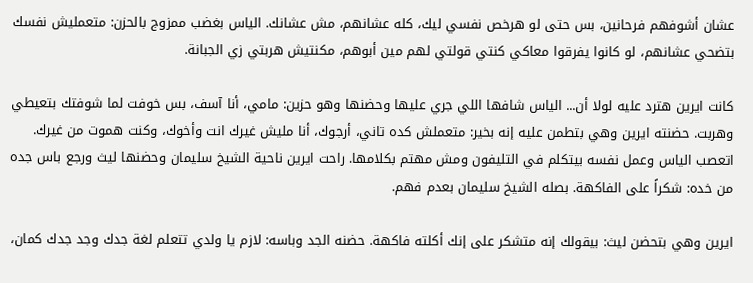عشان أشوفهم فرحانين، بس حتى لو هرخص نفسي ليك، كله عشانهم، مش عشانك. الياس بغضب ممزوج بالحزن: متعمليش نفسك بتضحي عشانهم، لو كانوا يفرقوا معاكي كنتي قولتي لهم مين أبوهم، مكنتيش هربتي زي الجبانة.

كانت ايرين هترد عليه لولا أن... الياس شافها اللي جري عليها وحضنها وهو حزين: مامي، أنا آسف، بس خوفت لما شوفتك بتعيطي وهربت. حضنته ايرين وهي بتطمن عليه إنه بخير: متعملش كده تاني، أرجوك، أنا مليش غيرك انت وأخوك، وكنت هموت من غيرك. اتعصب الياس وعمل نفسه بيتكلم في التليفون ومش مهتم بكلامها. راحت ايرين ناحية الشيخ سليمان وحضنها ليث ورجع باس جده من خده: شكراً على الفاكهة. بصله الشيخ سليمان بعدم فهم.

ايرين وهي بتحضن ليث: بيقولك إنه متشكر على إنك أكلته فاكهة. حضنه الجد وباسه: لازم يا ولدي تتعلم لغة جدك وجد جدك كمان،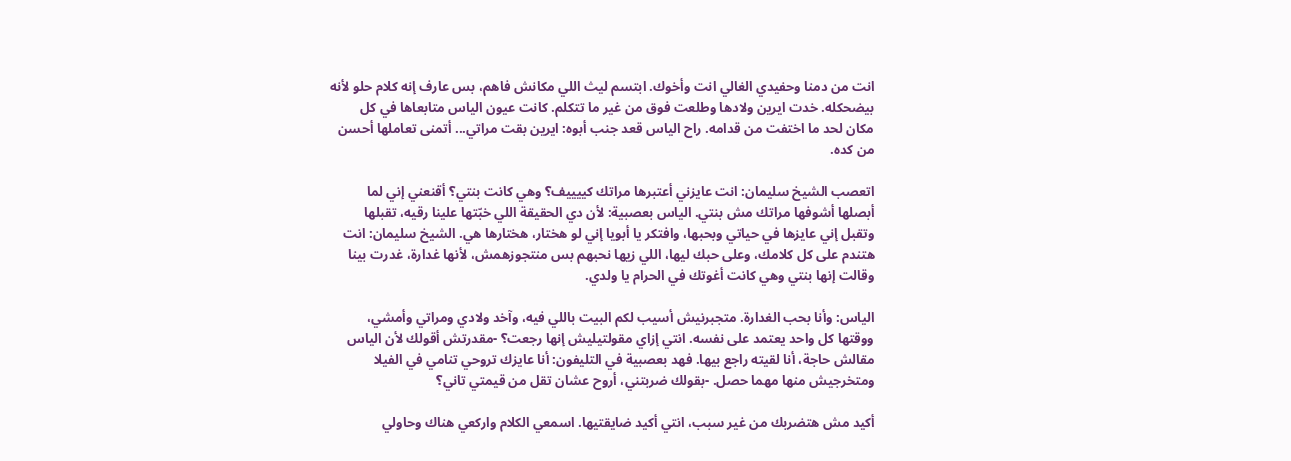انت من دمنا وحفيدي الغالي انت وأخوك. ابتسم ليث اللي مكانش فاهم، بس عارف إنه كلام حلو لأنه بيضحكله. خدت ايرين ولادها وطلعت فوق من غير ما تتكلم. كانت عيون الياس متابعاها في كل مكان لحد ما اختفت من قدامه. راح الياس قعد جنب أبوه: ايرين بقت مراتي... أتمنى تعاملها أحسن من كده.

اتعصب الشيخ سليمان: انت عايزني أعتبرها مراتك كييييف؟ وهي كانت بنتي؟ أقنعني إني لما أبصلها أشوفها مراتك مش بنتي. الياس بعصبية: لأن دي الحقيقة اللي خبّتها علينا رقيه، تقبلها وتقبل إني عايزها في حياتي وبحبها، وافتكر يا أبويا إني لو هختار، هختارها هي. الشيخ سليمان: انت هتندم على كل كلامك، وعلى حبك ليها، اللي زيها نحبهم بس منتجوزهمش، لأنها غدارة، غدرت بينا وقالت إنها بنتي وهي كانت أغوتك في الحرام يا ولدي.

الياس: وأنا بحب الغدارة. متجبرنيش أسيب لكم البيت باللي فيه، وآخد ولادي ومراتي وأمشي، ووقتها كل واحد يعتمد على نفسه. انتي إزاي مقولتيليش إنها رجعت؟ -مقدرتش أقولك لأن الياس مقالش حاجة، أنا لقيته راجع بيها. فهد بعصبية في التليفون: أنا عايزك تروحي تنامي في الفيلا ومتخرجيش منها مهما حصل. -بقولك ضربتني، أروح عشان تقل من قيمتي تاني؟

أكيد مش هتضربك من غير سبب، انتي أكيد ضايقتيها. اسمعي الكلام واركعي هناك وحاولي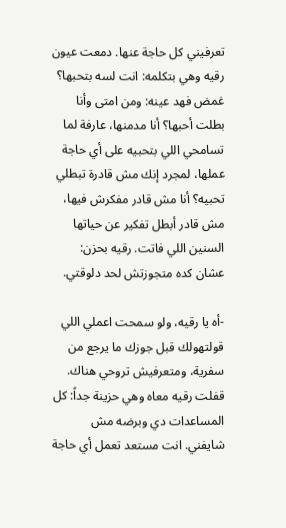تعرفيني كل حاجة عنها. دمعت عيون رقيه وهي بتكلمه: انت لسه بتحبها؟ غمض فهد عينه: ومن امتى وأنا بطلت أحبها؟ أنا مدمنها، عارفة لما تسامحي اللي بتحبيه على أي حاجة عملها، لمجرد إنك مش قادرة تبطلي تحبيه؟ أنا مش قادر مفكرش فيها، مش قادر أبطل تفكير عن حياتها السنين اللي فاتت. رقيه بحزن: عشان كده متجوزتش لحد دلوقتي.

-أه يا رقيه، ولو سمحت اعملي اللي قولتهولك قبل جوزك ما يرجع من سفرية، ومتعرفيش تروحي هناك. قفلت رقيه معاه وهي حزينة جداً: كل المساعدات دي وبرضه مش شايفني. انت مستعد تعمل أي حاجة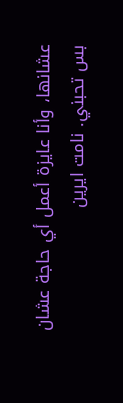عشانها، وأنا عايزة أعمل أي حاجة عشان بس تحبني. نامت ايرين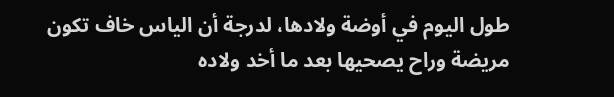طول اليوم في أوضة ولادها، لدرجة أن الياس خاف تكون مريضة وراح يصحيها بعد ما أخد ولاده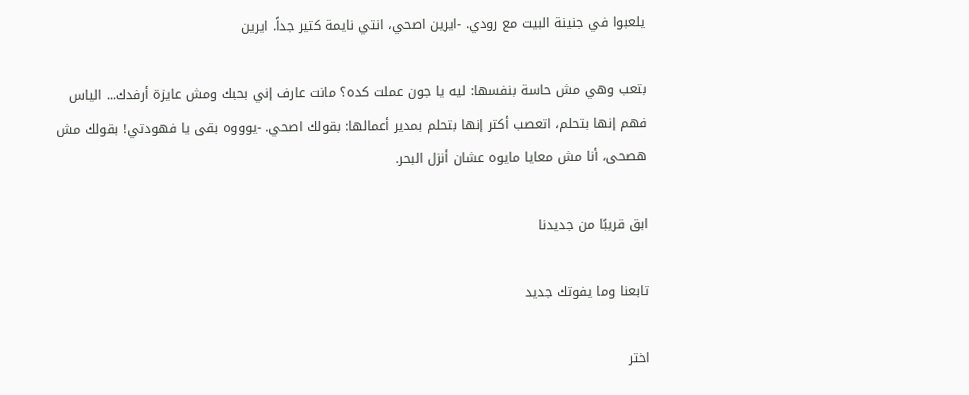يلعبوا في جنينة البيت مع رودي. -ايرين اصحي، انتي نايمة كتير جداً. ايرين

بتعب وهي مش حاسة بنفسها: ليه يا جون عملت كده؟ مانت عارف إني بحبك ومش عايزة أرفدك... الياس فهم إنها بتحلم، اتعصب أكتر إنها بتحلم بمدير أعمالها: بقولك اصحي. -يوووه بقى يا فهودتي! بقولك مش هصحى، أنا مش معايا مايوه عشان أنزل البحر.

ابق قريبًا من جديدنا

تابعنا وما يفوتك جديد

اختر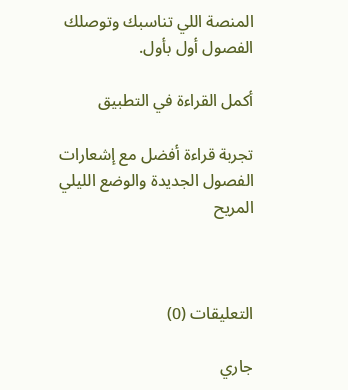المنصة اللي تناسبك وتوصلك الفصول أول بأول.

أكمل القراءة في التطبيق

تجربة قراءة أفضل مع إشعارات الفصول الجديدة والوضع الليلي المريح



التعليقات (0)

جاري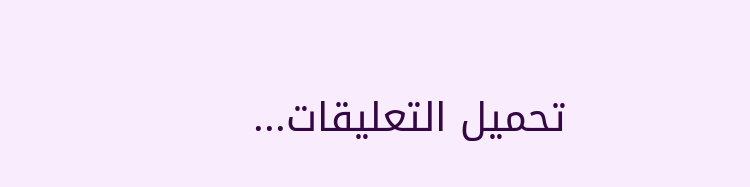تحميل التعليقات...